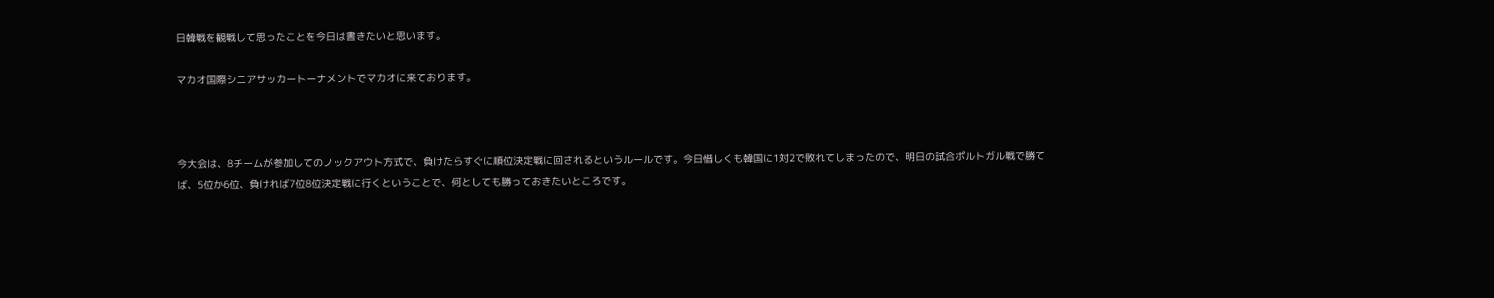日韓戦を観戦して思ったことを今日は書きたいと思います。

マカオ国際シニアサッカートーナメントでマカオに来ております。



今大会は、8チームが参加してのノックアウト方式で、負けたらすぐに順位決定戦に回されるというルールです。今日惜しくも韓国に1対2で敗れてしまったので、明日の試合ポルトガル戦で勝てば、5位か6位、負ければ7位8位決定戦に行くということで、何としても勝っておきたいところです。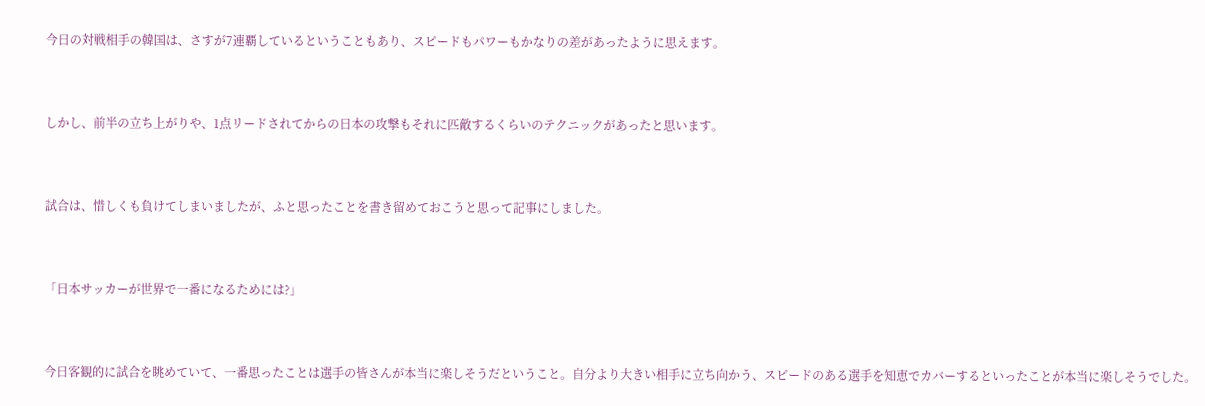今日の対戦相手の韓国は、さすが7連覇しているということもあり、スピードもパワーもかなりの差があったように思えます。



しかし、前半の立ち上がりや、1点リードされてからの日本の攻撃もそれに匹敵するくらいのテクニックがあったと思います。



試合は、惜しくも負けてしまいましたが、ふと思ったことを書き留めておこうと思って記事にしました。



「日本サッカーが世界で一番になるためには?」



今日客観的に試合を眺めていて、一番思ったことは選手の皆さんが本当に楽しそうだということ。自分より大きい相手に立ち向かう、スピードのある選手を知恵でカバーするといったことが本当に楽しそうでした。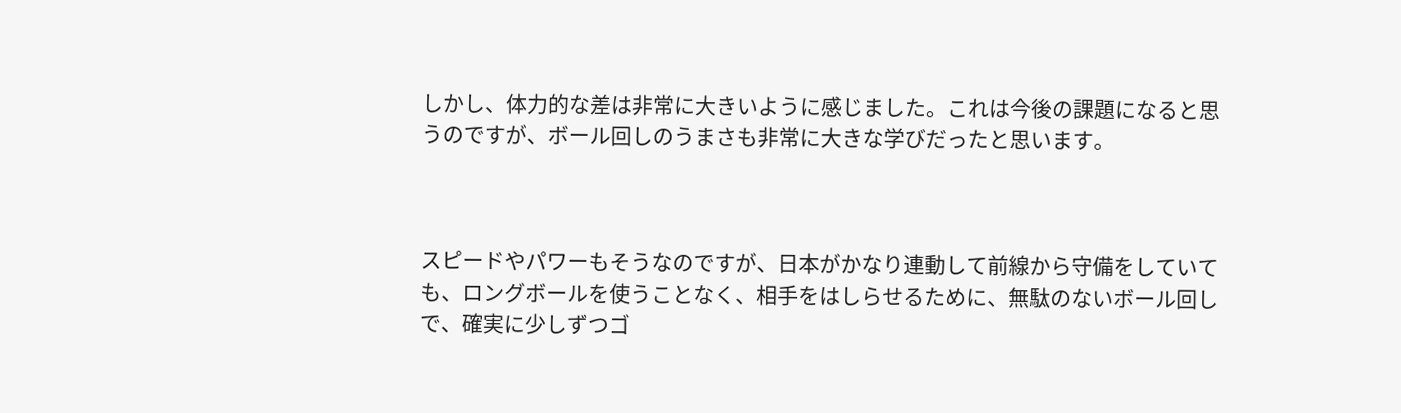しかし、体力的な差は非常に大きいように感じました。これは今後の課題になると思うのですが、ボール回しのうまさも非常に大きな学びだったと思います。



スピードやパワーもそうなのですが、日本がかなり連動して前線から守備をしていても、ロングボールを使うことなく、相手をはしらせるために、無駄のないボール回しで、確実に少しずつゴ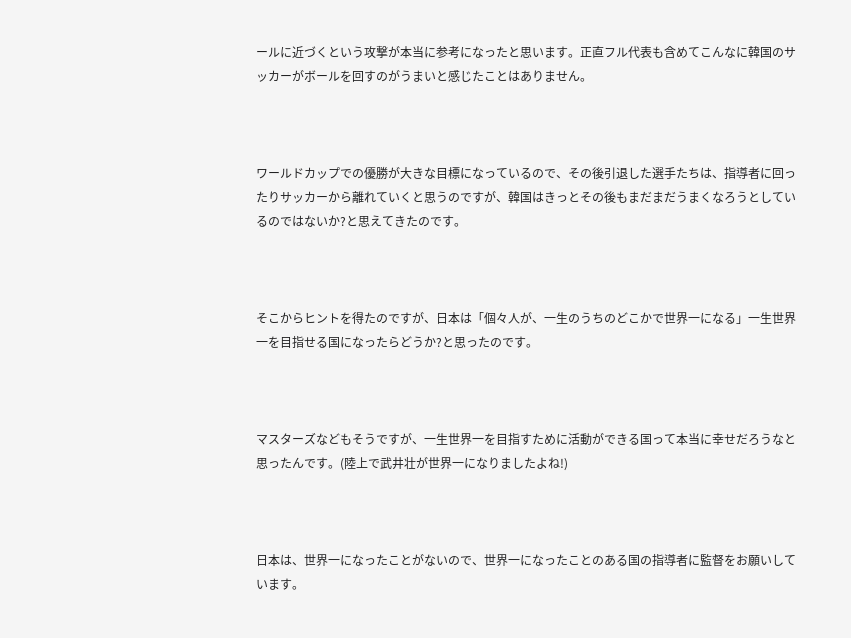ールに近づくという攻撃が本当に参考になったと思います。正直フル代表も含めてこんなに韓国のサッカーがボールを回すのがうまいと感じたことはありません。



ワールドカップでの優勝が大きな目標になっているので、その後引退した選手たちは、指導者に回ったりサッカーから離れていくと思うのですが、韓国はきっとその後もまだまだうまくなろうとしているのではないか?と思えてきたのです。



そこからヒントを得たのですが、日本は「個々人が、一生のうちのどこかで世界一になる」一生世界一を目指せる国になったらどうか?と思ったのです。



マスターズなどもそうですが、一生世界一を目指すために活動ができる国って本当に幸せだろうなと思ったんです。(陸上で武井壮が世界一になりましたよね!)



日本は、世界一になったことがないので、世界一になったことのある国の指導者に監督をお願いしています。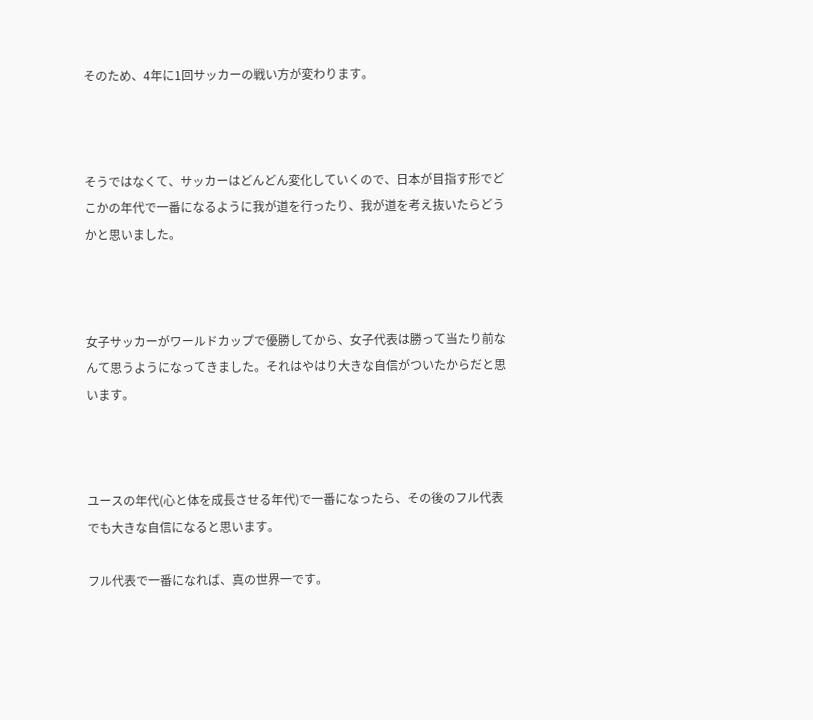そのため、4年に1回サッカーの戦い方が変わります。



そうではなくて、サッカーはどんどん変化していくので、日本が目指す形でどこかの年代で一番になるように我が道を行ったり、我が道を考え抜いたらどうかと思いました。



女子サッカーがワールドカップで優勝してから、女子代表は勝って当たり前なんて思うようになってきました。それはやはり大きな自信がついたからだと思います。



ユースの年代(心と体を成長させる年代)で一番になったら、その後のフル代表でも大きな自信になると思います。

フル代表で一番になれば、真の世界一です。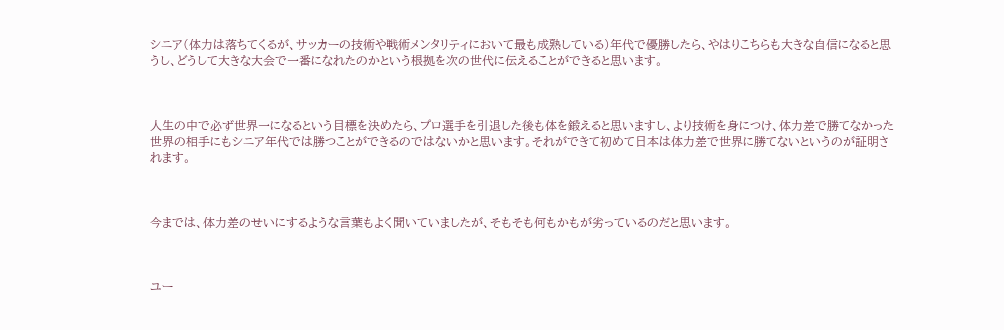シニア(体力は落ちてくるが、サッカーの技術や戦術メンタリティにおいて最も成熟している)年代で優勝したら、やはりこちらも大きな自信になると思うし、どうして大きな大会で一番になれたのかという根拠を次の世代に伝えることができると思います。



人生の中で必ず世界一になるという目標を決めたら、プロ選手を引退した後も体を鍛えると思いますし、より技術を身につけ、体力差で勝てなかった世界の相手にもシニア年代では勝つことができるのではないかと思います。それができて初めて日本は体力差で世界に勝てないというのが証明されます。



今までは、体力差のせいにするような言葉もよく聞いていましたが、そもそも何もかもが劣っているのだと思います。



ユー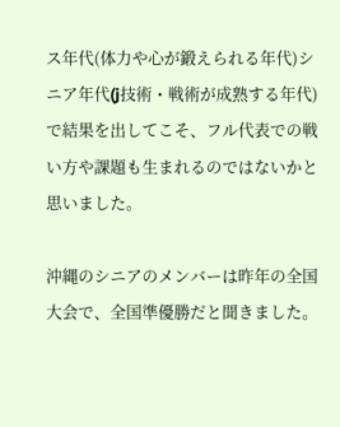ス年代(体力や心が鍛えられる年代)シニア年代(j技術・戦術が成熟する年代)で結果を出してこそ、フル代表での戦い方や課題も生まれるのではないかと思いました。

沖縄のシニアのメンバーは昨年の全国大会で、全国準優勝だと聞きました。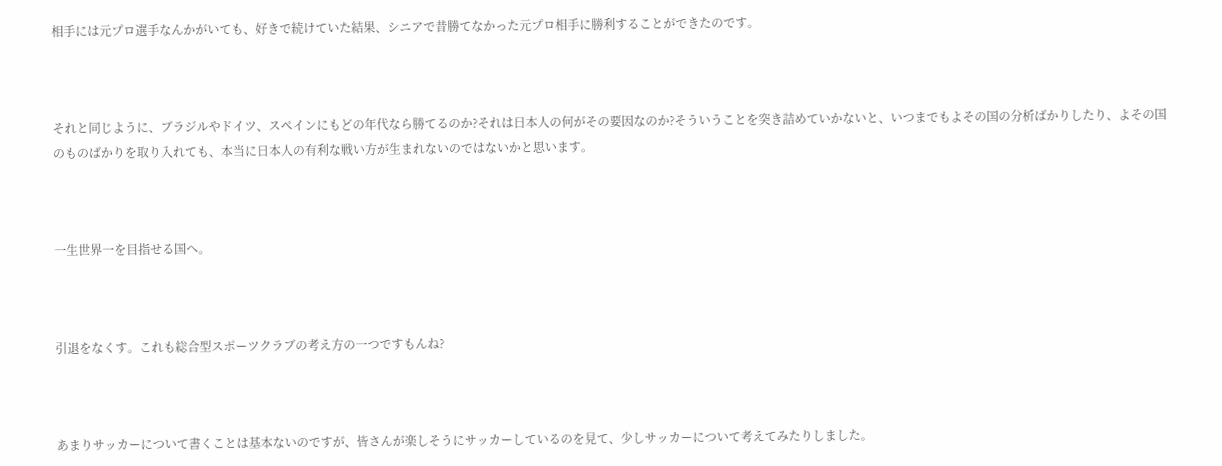相手には元プロ選手なんかがいても、好きで続けていた結果、シニアで昔勝てなかった元プロ相手に勝利することができたのです。



それと同じように、ブラジルやドイツ、スペインにもどの年代なら勝てるのか?それは日本人の何がその要因なのか?そういうことを突き詰めていかないと、いつまでもよその国の分析ばかりしたり、よその国のものばかりを取り入れても、本当に日本人の有利な戦い方が生まれないのではないかと思います。



一生世界一を目指せる国へ。



引退をなくす。これも総合型スポーツクラブの考え方の一つですもんね?



あまりサッカーについて書くことは基本ないのですが、皆さんが楽しそうにサッカーしているのを見て、少しサッカーについて考えてみたりしました。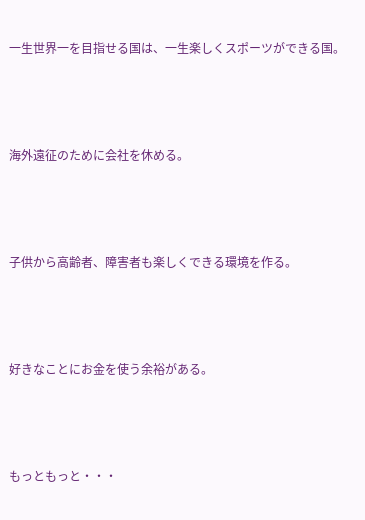一生世界一を目指せる国は、一生楽しくスポーツができる国。



海外遠征のために会社を休める。



子供から高齢者、障害者も楽しくできる環境を作る。



好きなことにお金を使う余裕がある。



もっともっと・・・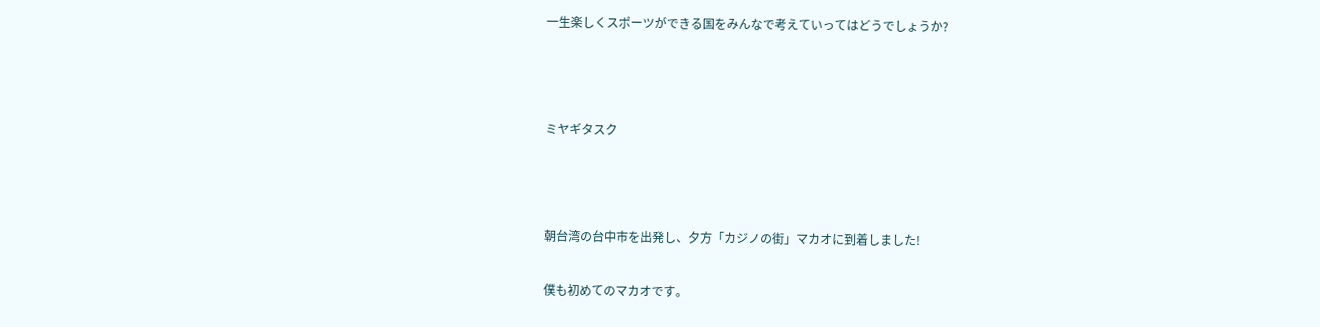一生楽しくスポーツができる国をみんなで考えていってはどうでしょうか?



ミヤギタスク



朝台湾の台中市を出発し、夕方「カジノの街」マカオに到着しました!

僕も初めてのマカオです。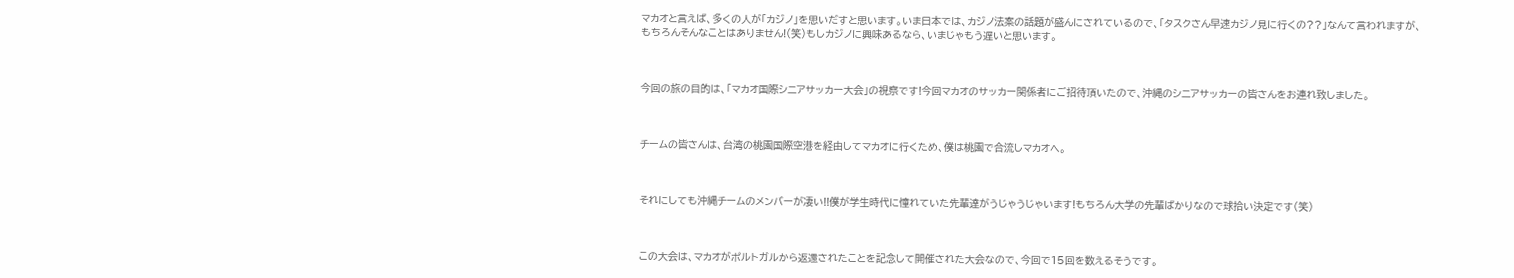マカオと言えば、多くの人が「カジノ」を思いだすと思います。いま日本では、カジノ法案の話題が盛んにされているので、「タスクさん早速カジノ見に行くの??」なんて言われますが、もちろんそんなことはありません!(笑)もしカジノに興味あるなら、いまじゃもう遅いと思います。



今回の旅の目的は、「マカオ国際シニアサッカー大会」の視察です!今回マカオのサッカー関係者にご招待頂いたので、沖縄のシニアサッカーの皆さんをお連れ致しました。



チームの皆さんは、台湾の桃園国際空港を経由してマカオに行くため、僕は桃園で合流しマカオへ。



それにしても沖縄チームのメンバーが凄い!!僕が学生時代に憧れていた先輩達がうじゃうじゃいます!もちろん大学の先輩ばかりなので球拾い決定です(笑)



この大会は、マカオがポルトガルから返還されたことを記念して開催された大会なので、今回で15回を数えるそうです。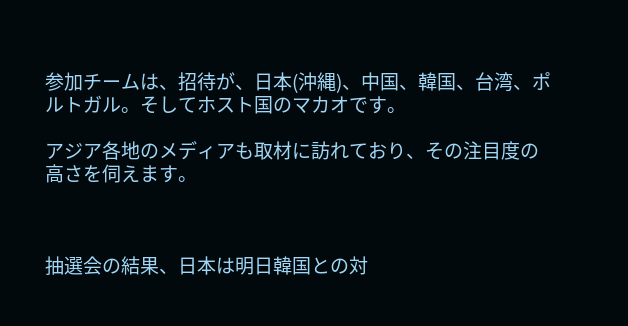参加チームは、招待が、日本(沖縄)、中国、韓国、台湾、ポルトガル。そしてホスト国のマカオです。

アジア各地のメディアも取材に訪れており、その注目度の高さを伺えます。



抽選会の結果、日本は明日韓国との対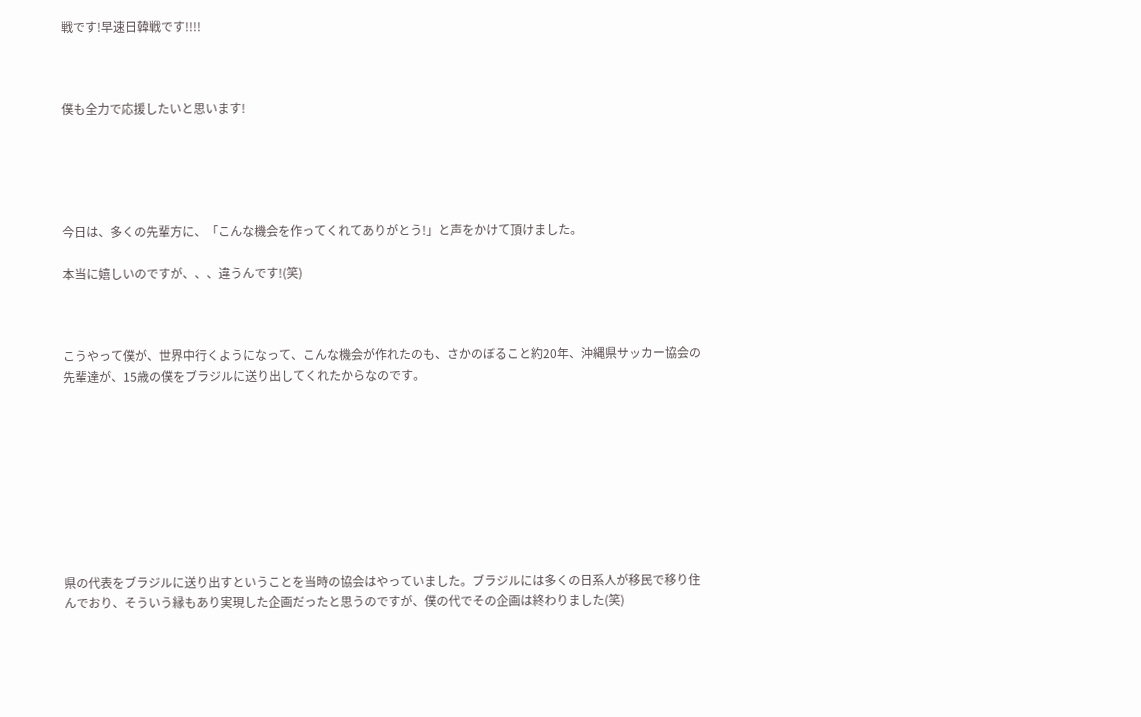戦です!早速日韓戦です!!!!



僕も全力で応援したいと思います!





今日は、多くの先輩方に、「こんな機会を作ってくれてありがとう!」と声をかけて頂けました。

本当に嬉しいのですが、、、違うんです!(笑)



こうやって僕が、世界中行くようになって、こんな機会が作れたのも、さかのぼること約20年、沖縄県サッカー協会の先輩達が、15歳の僕をブラジルに送り出してくれたからなのです。









県の代表をブラジルに送り出すということを当時の協会はやっていました。ブラジルには多くの日系人が移民で移り住んでおり、そういう縁もあり実現した企画だったと思うのですが、僕の代でその企画は終わりました(笑)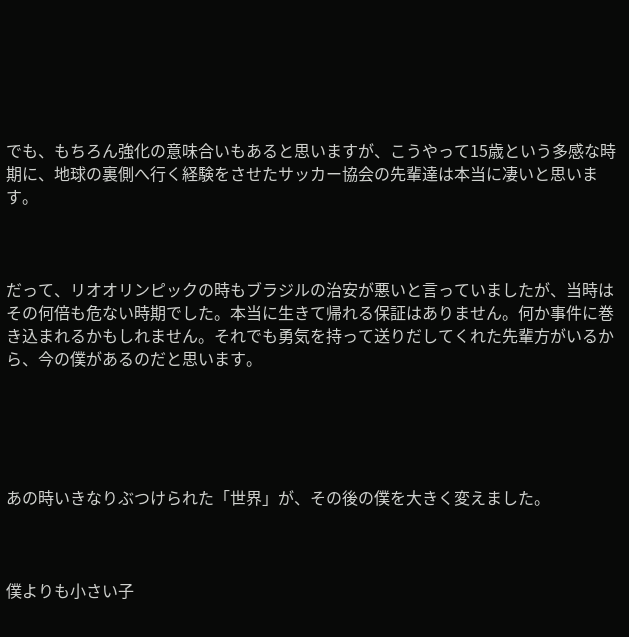でも、もちろん強化の意味合いもあると思いますが、こうやって15歳という多感な時期に、地球の裏側へ行く経験をさせたサッカー協会の先輩達は本当に凄いと思います。



だって、リオオリンピックの時もブラジルの治安が悪いと言っていましたが、当時はその何倍も危ない時期でした。本当に生きて帰れる保証はありません。何か事件に巻き込まれるかもしれません。それでも勇気を持って送りだしてくれた先輩方がいるから、今の僕があるのだと思います。





あの時いきなりぶつけられた「世界」が、その後の僕を大きく変えました。



僕よりも小さい子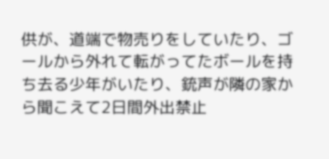供が、道端で物売りをしていたり、ゴールから外れて転がってたボールを持ち去る少年がいたり、銃声が隣の家から聞こえて2日間外出禁止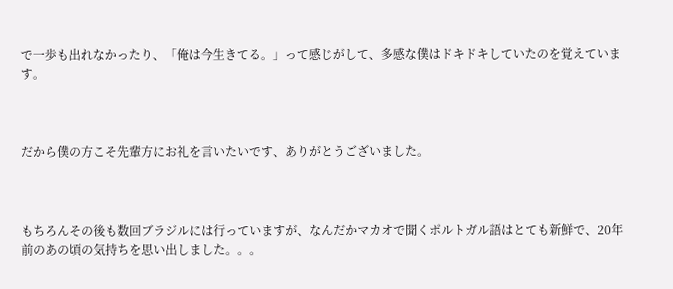で一歩も出れなかったり、「俺は今生きてる。」って感じがして、多感な僕はドキドキしていたのを覚えています。



だから僕の方こそ先輩方にお礼を言いたいです、ありがとうございました。



もちろんその後も数回ブラジルには行っていますが、なんだかマカオで聞くポルトガル語はとても新鮮で、20年前のあの頃の気持ちを思い出しました。。。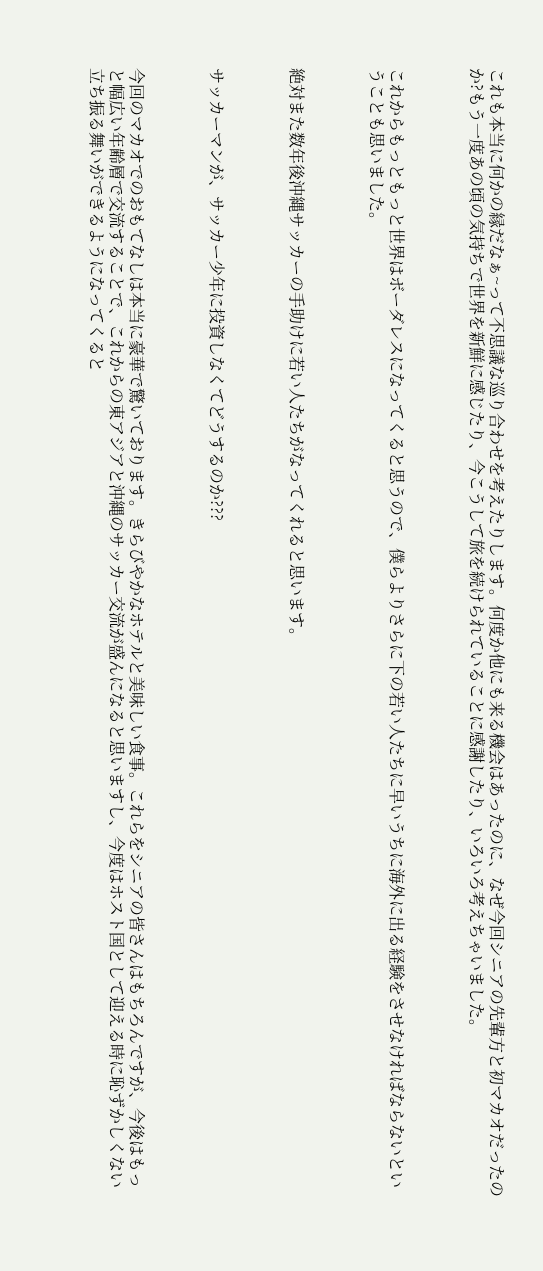これも本当に何かの縁だなぁ~って不思議な巡り合わせを考えたりします。何度か他にも来る機会はあったのに、なぜ今回シニアの先輩方と初マカオだったのか?もう一度あの頃の気持ちで世界を新鮮に感じたり、今こうして旅を続けられていることに感謝したり、いろいろ考えちゃいました。



これからもっともっと世界はボーダレスになってくると思うので、僕らよりさらに下の若い人たちに早いうちに海外に出る経験をさせなければならないということも思いました。



絶対また数年後沖縄サッカーの手助けに若い人たちがなってくれると思います。



サッカーマンが、サッカー少年に投資しなくてどうするのか???



今回のマカオでのおもてなしは本当に豪華で驚いております。きらびやかなホテルと美味しい食事。これらをシニアの皆さんはもちろんですが、今後はもっと幅広い年齢層で交流することで、これからの東アジアと沖縄のサッカー交流が盛んになると思いますし、今度はホスト国として迎える時に恥ずかしくない立ち振る舞いができるようになってくると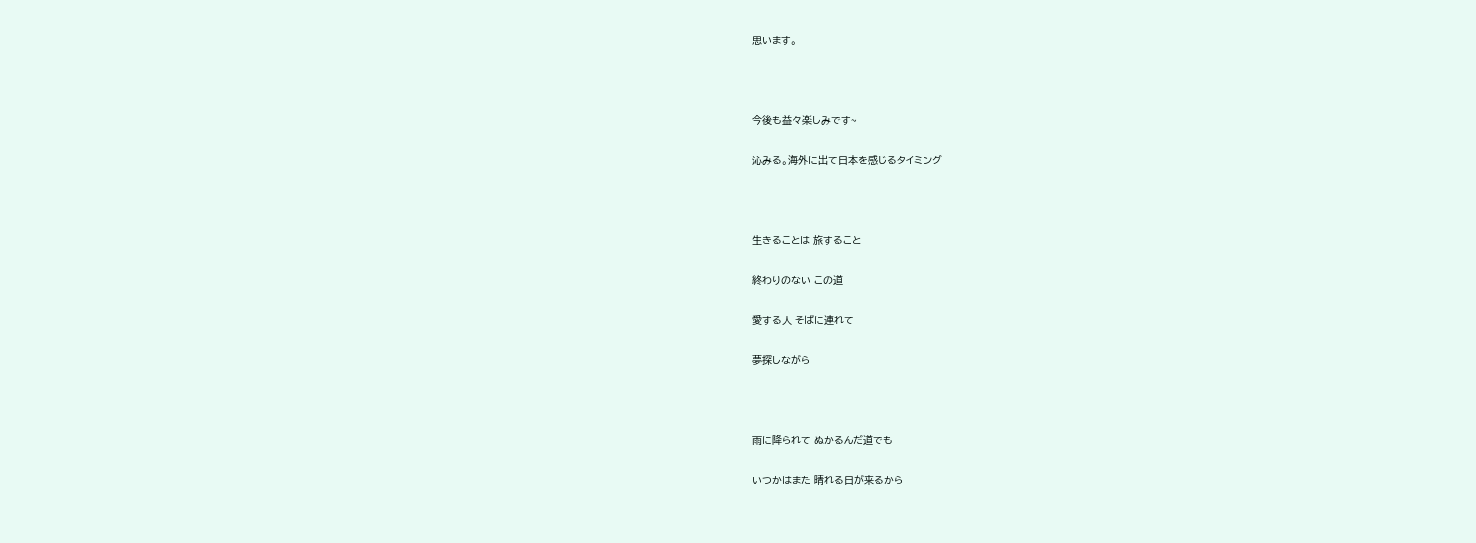思います。



今後も益々楽しみです~

沁みる。海外に出て日本を感じるタイミング



生きることは 旅すること

終わりのない この道

愛する人 そばに連れて

夢探しながら



雨に降られて ぬかるんだ道でも

いつかはまた 晴れる日が来るから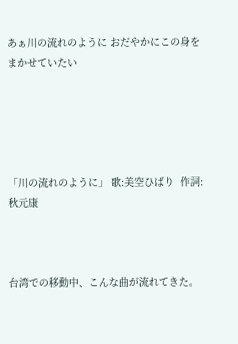あぁ川の流れのように おだやかにこの身をまかせていたい





「川の流れのように」 歌:美空ひばり  作詞:秋元康



台湾での移動中、こんな曲が流れてきた。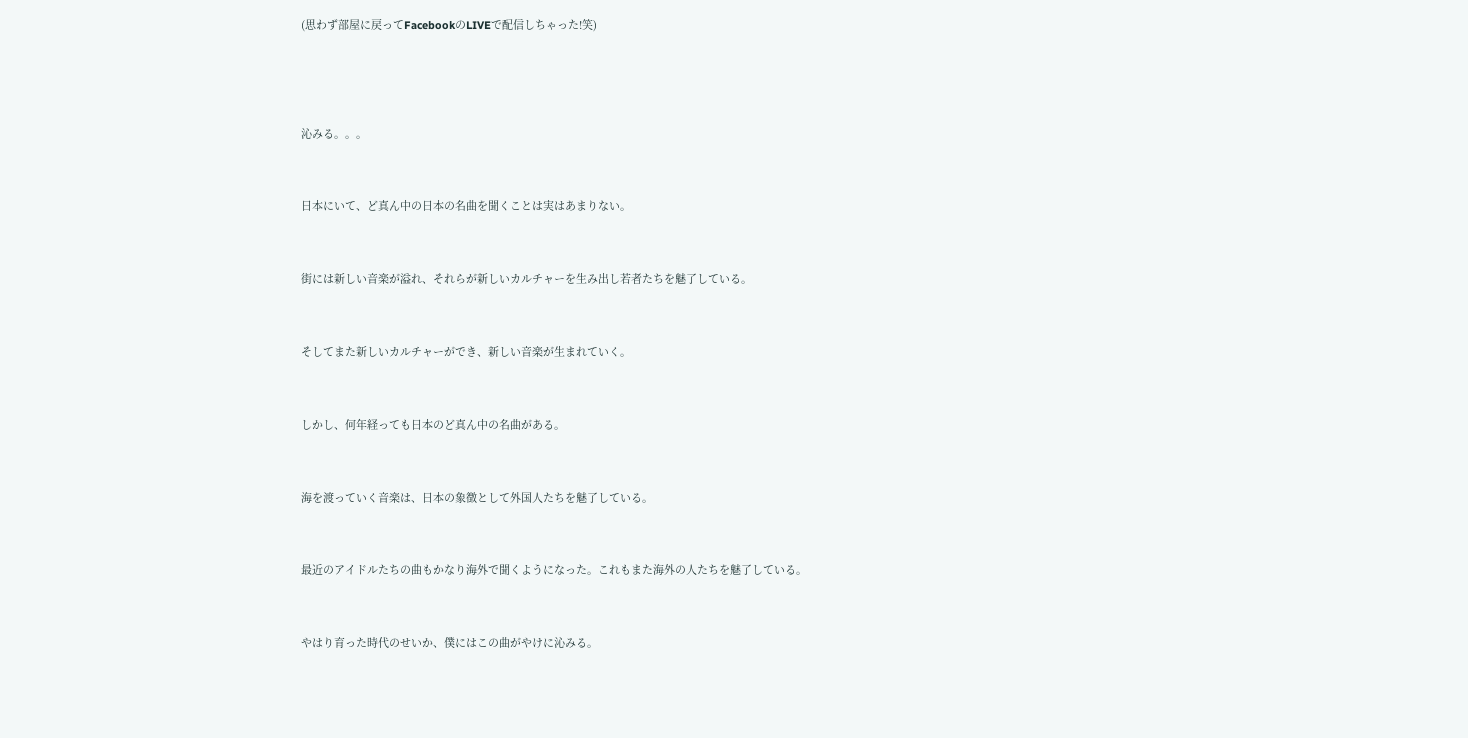(思わず部屋に戻ってFacebookのLIVEで配信しちゃった!笑)





沁みる。。。



日本にいて、ど真ん中の日本の名曲を聞くことは実はあまりない。



街には新しい音楽が溢れ、それらが新しいカルチャーを生み出し若者たちを魅了している。



そしてまた新しいカルチャーができ、新しい音楽が生まれていく。



しかし、何年経っても日本のど真ん中の名曲がある。



海を渡っていく音楽は、日本の象徴として外国人たちを魅了している。



最近のアイドルたちの曲もかなり海外で聞くようになった。これもまた海外の人たちを魅了している。



やはり育った時代のせいか、僕にはこの曲がやけに沁みる。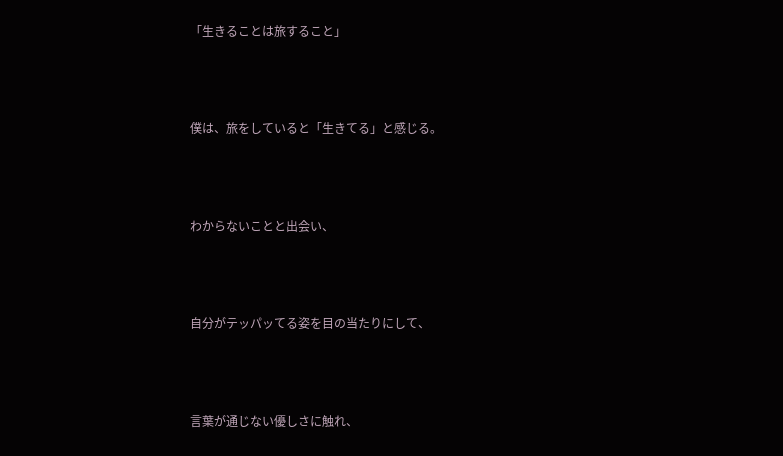「生きることは旅すること」



僕は、旅をしていると「生きてる」と感じる。



わからないことと出会い、



自分がテッパッてる姿を目の当たりにして、



言葉が通じない優しさに触れ、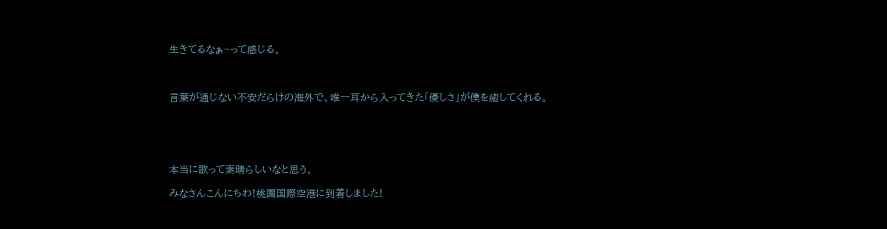生きてるなぁ~って感じる。



言葉が通じない不安だらけの海外で、唯一耳から入ってきた「優しさ」が僕を癒してくれる。





本当に歌って素晴らしいなと思う。

みなさんこんにちわ!桃園国際空港に到着しました!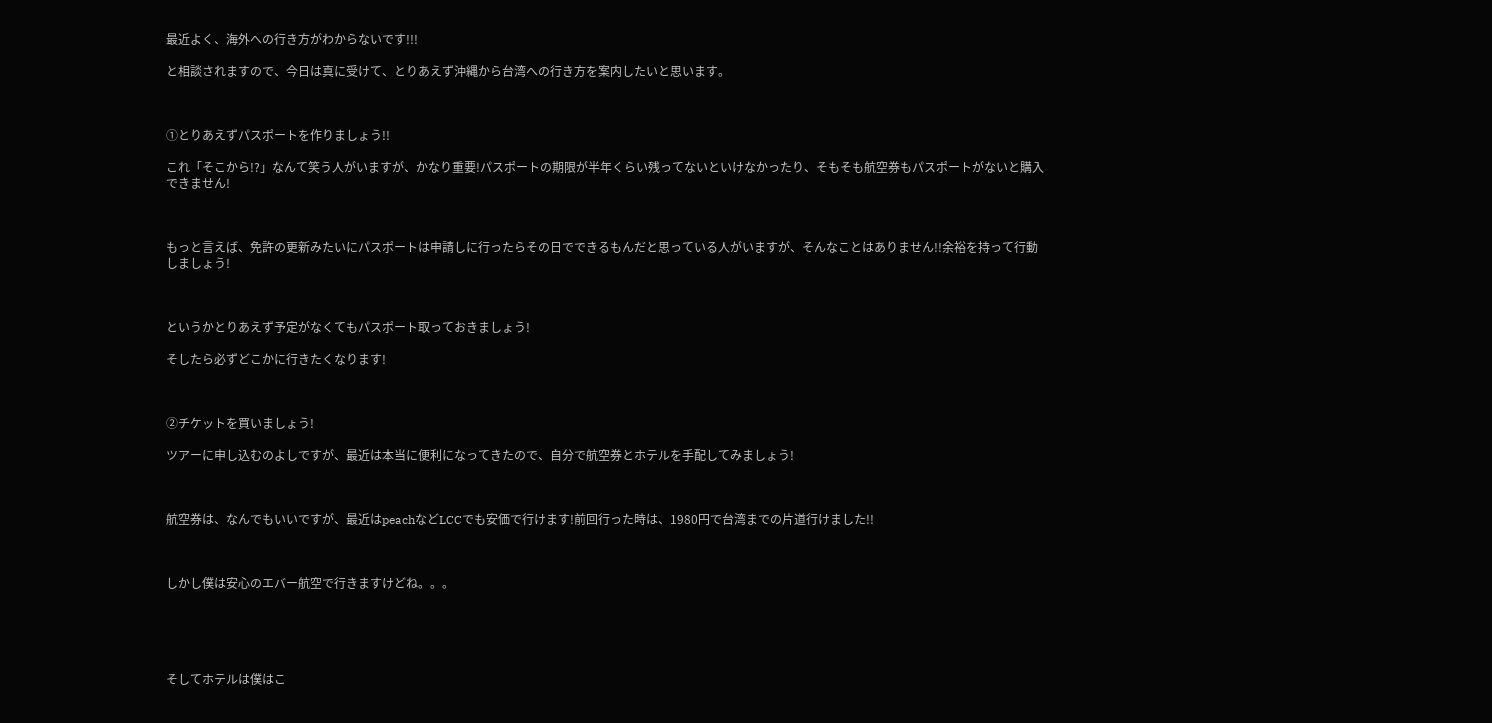最近よく、海外への行き方がわからないです!!!

と相談されますので、今日は真に受けて、とりあえず沖縄から台湾への行き方を案内したいと思います。



①とりあえずパスポートを作りましょう!!

これ「そこから!?」なんて笑う人がいますが、かなり重要!パスポートの期限が半年くらい残ってないといけなかったり、そもそも航空券もパスポートがないと購入できません!



もっと言えば、免許の更新みたいにパスポートは申請しに行ったらその日でできるもんだと思っている人がいますが、そんなことはありません!!余裕を持って行動しましょう!



というかとりあえず予定がなくてもパスポート取っておきましょう!

そしたら必ずどこかに行きたくなります!



②チケットを買いましょう!

ツアーに申し込むのよしですが、最近は本当に便利になってきたので、自分で航空券とホテルを手配してみましょう!



航空券は、なんでもいいですが、最近はpeachなどLCCでも安価で行けます!前回行った時は、1980円で台湾までの片道行けました!!



しかし僕は安心のエバー航空で行きますけどね。。。





そしてホテルは僕はこ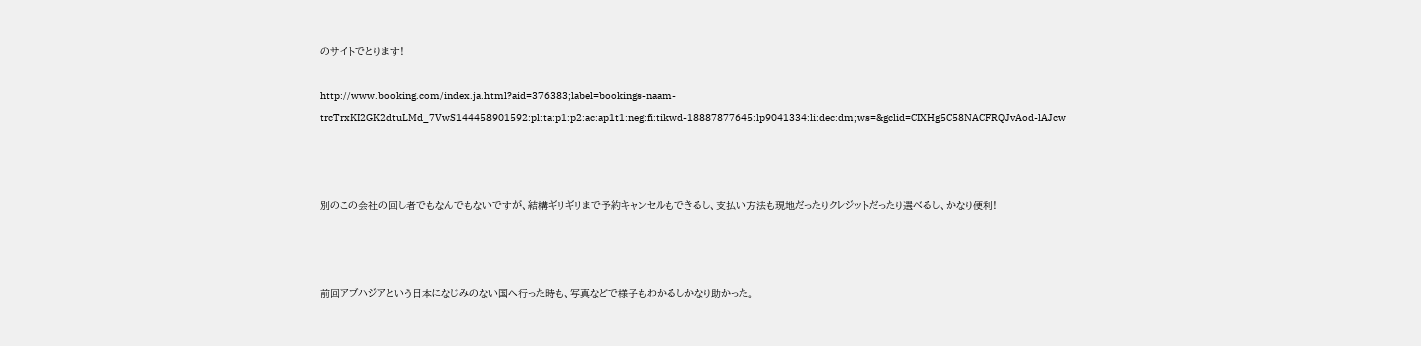のサイトでとります!

http://www.booking.com/index.ja.html?aid=376383;label=bookings-naam-trcTrxKI2GK2dtuLMd_7VwS144458901592:pl:ta:p1:p2:ac:ap1t1:neg:fi:tikwd-18887877645:lp9041334:li:dec:dm;ws=&gclid=CIXHg5C58NACFRQJvAod-lAJcw



別のこの会社の回し者でもなんでもないですが、結構ギリギリまで予約キャンセルもできるし、支払い方法も現地だったりクレジットだったり選べるし、かなり便利!



前回アブハジアという日本になじみのない国へ行った時も、写真などで様子もわかるしかなり助かった。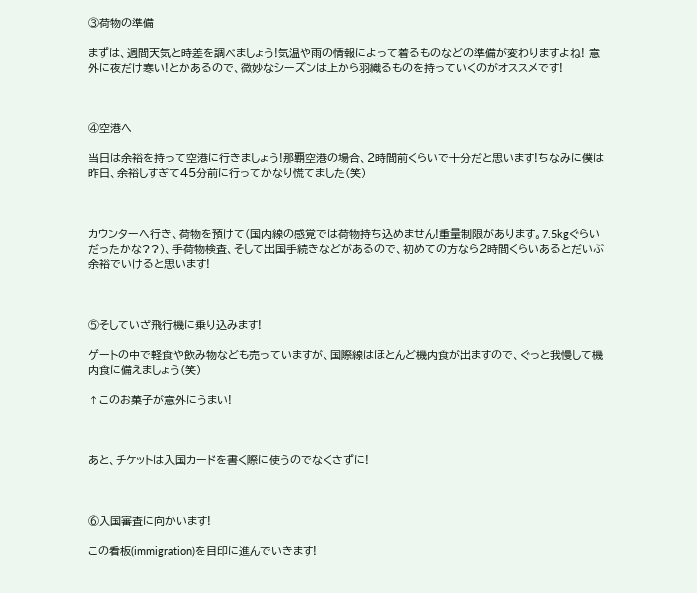③荷物の準備

まずは、週間天気と時差を調べましょう!気温や雨の情報によって着るものなどの準備が変わりますよね! 意外に夜だけ寒い!とかあるので、微妙なシーズンは上から羽織るものを持っていくのがオススメです!



④空港へ

当日は余裕を持って空港に行きましょう!那覇空港の場合、2時間前くらいで十分だと思います!ちなみに僕は昨日、余裕しすぎて45分前に行ってかなり慌てました(笑)



カウンターへ行き、荷物を預けて(国内線の感覚では荷物持ち込めません!重量制限があります。7.5kgぐらいだったかな??)、手荷物検査、そして出国手続きなどがあるので、初めての方なら2時間くらいあるとだいぶ余裕でいけると思います!



⑤そしていざ飛行機に乗り込みます!

ゲートの中で軽食や飲み物なども売っていますが、国際線はほとんど機内食が出ますので、ぐっと我慢して機内食に備えましょう(笑)

↑このお菓子が意外にうまい!



あと、チケットは入国カードを書く際に使うのでなくさずに!



⑥入国審査に向かいます!

この看板(immigration)を目印に進んでいきます!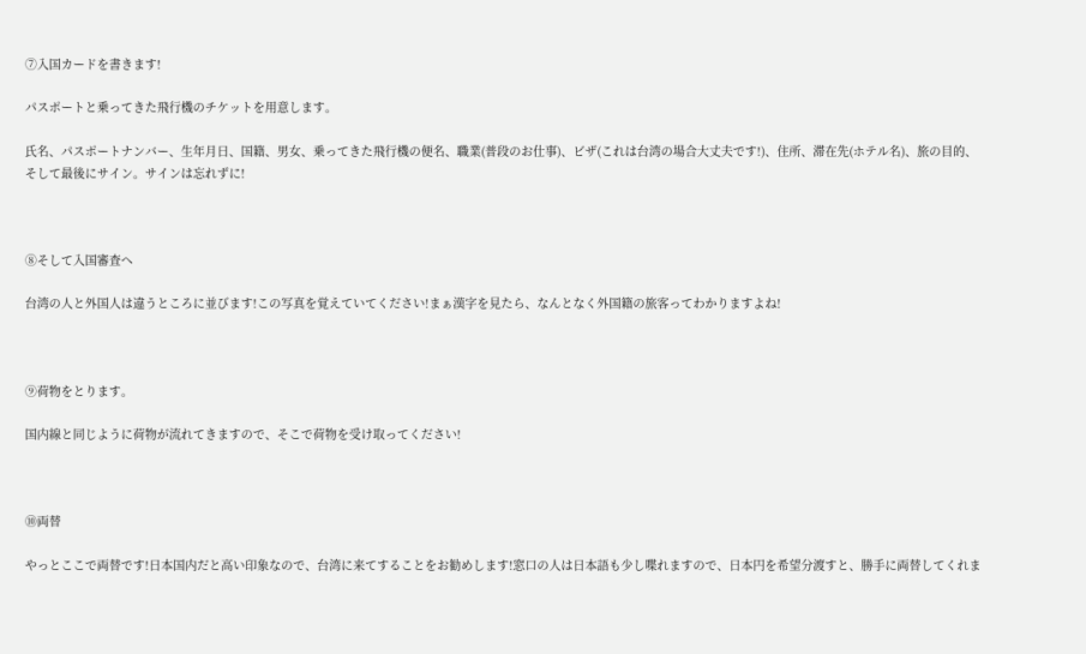⑦入国カードを書きます!

パスポートと乗ってきた飛行機のチケットを用意します。

氏名、パスポートナンバー、生年月日、国籍、男女、乗ってきた飛行機の便名、職業(普段のお仕事)、ビザ(これは台湾の場合大丈夫です!)、住所、滞在先(ホテル名)、旅の目的、そして最後にサイン。サインは忘れずに!



⑧そして入国審査へ

台湾の人と外国人は違うところに並びます!この写真を覚えていてください!まぁ漢字を見たら、なんとなく外国籍の旅客ってわかりますよね!



⑨荷物をとります。

国内線と同じように荷物が流れてきますので、そこで荷物を受け取ってください!



⑩両替

やっとここで両替です!日本国内だと高い印象なので、台湾に来てすることをお勧めします!窓口の人は日本語も少し喋れますので、日本円を希望分渡すと、勝手に両替してくれま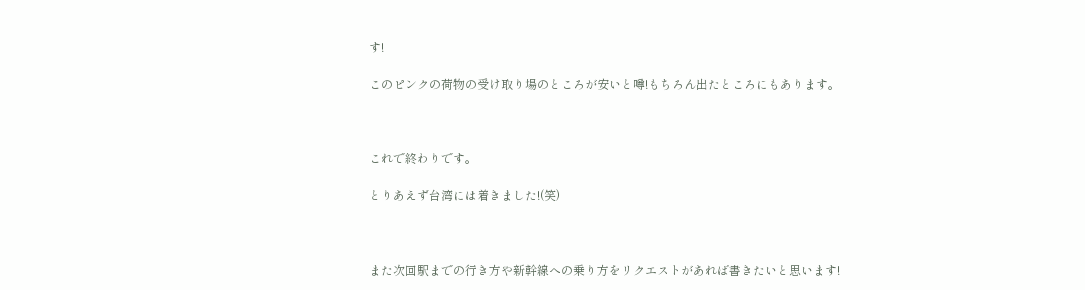す!

このピンクの荷物の受け取り場のところが安いと噂!もちろん出たところにもあります。



これで終わりです。

とりあえず台湾には着きました!(笑)



また次回駅までの行き方や新幹線への乗り方をリクエストがあれば書きたいと思います!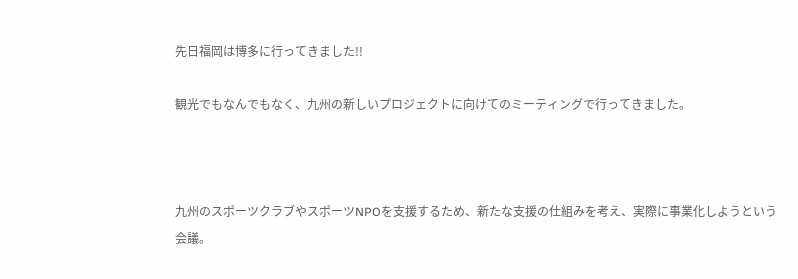先日福岡は博多に行ってきました!!

観光でもなんでもなく、九州の新しいプロジェクトに向けてのミーティングで行ってきました。



九州のスポーツクラブやスポーツNPOを支援するため、新たな支援の仕組みを考え、実際に事業化しようという会議。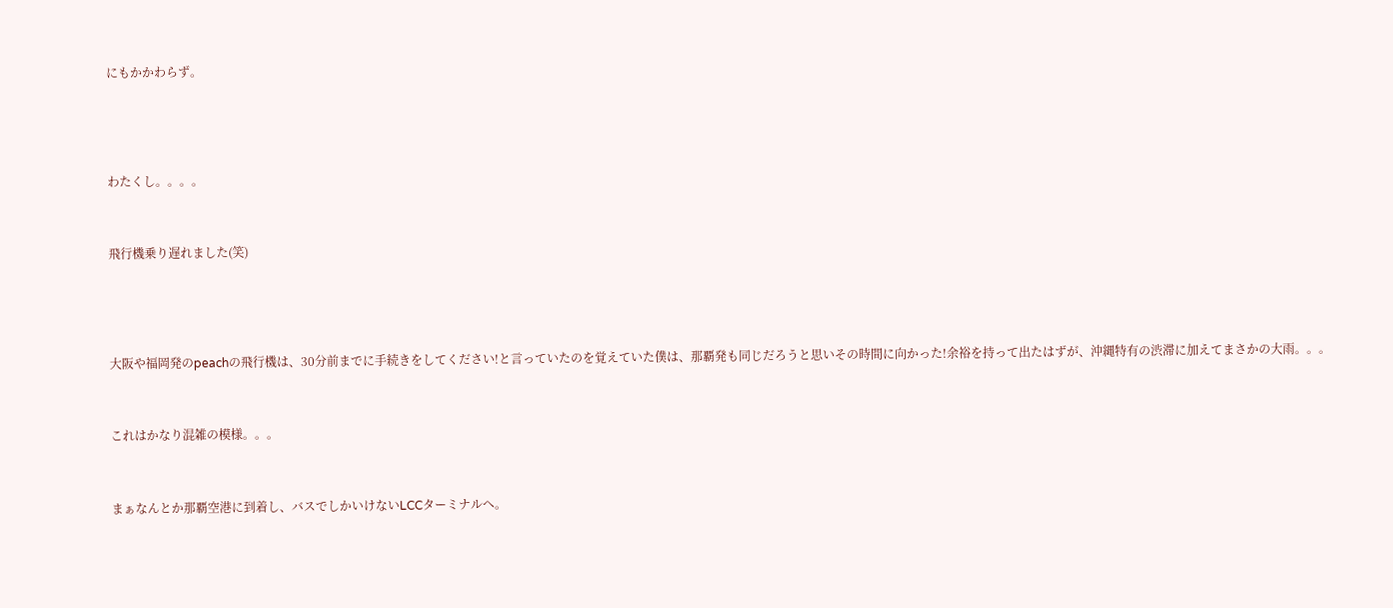にもかかわらず。





わたくし。。。。



飛行機乗り遅れました(笑)





大阪や福岡発のpeachの飛行機は、30分前までに手続きをしてください!と言っていたのを覚えていた僕は、那覇発も同じだろうと思いその時間に向かった!余裕を持って出たはずが、沖縄特有の渋滞に加えてまさかの大雨。。。



これはかなり混雑の模様。。。



まぁなんとか那覇空港に到着し、バスでしかいけないLCCターミナルへ。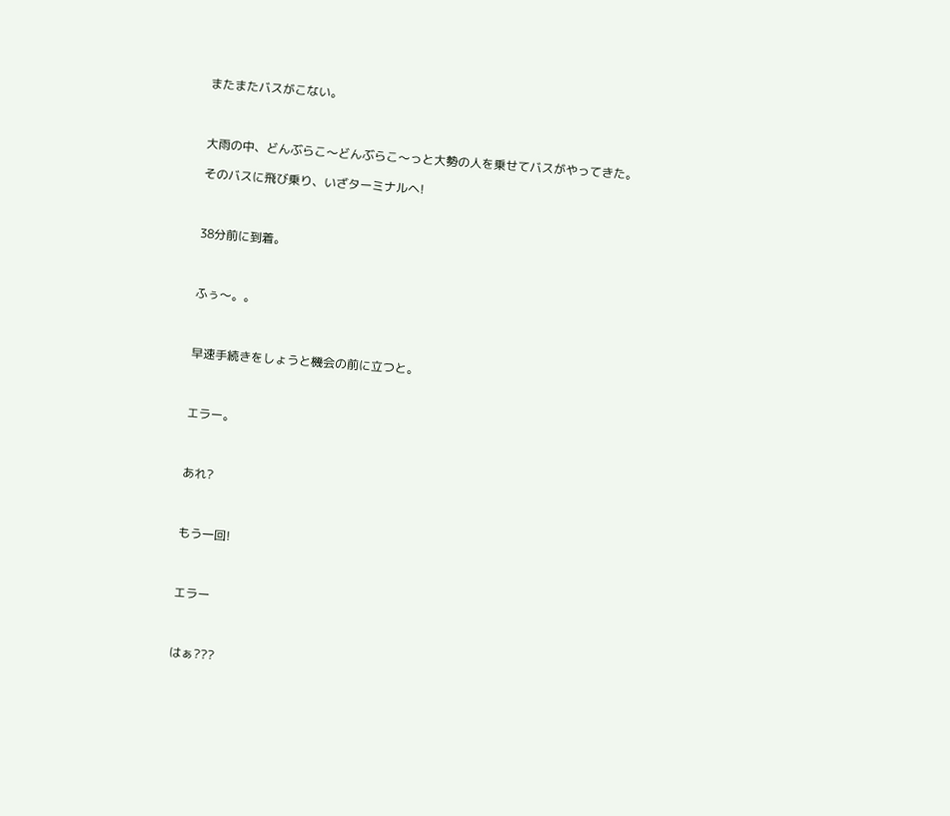またまたバスがこない。



大雨の中、どんぶらこ〜どんぶらこ〜っと大勢の人を乗せてバスがやってきた。

そのバスに飛び乗り、いざターミナルへ!



38分前に到着。



ふぅ〜。。



早速手続きをしょうと機会の前に立つと。



エラー。



あれ?



もう一回!



エラー



はぁ???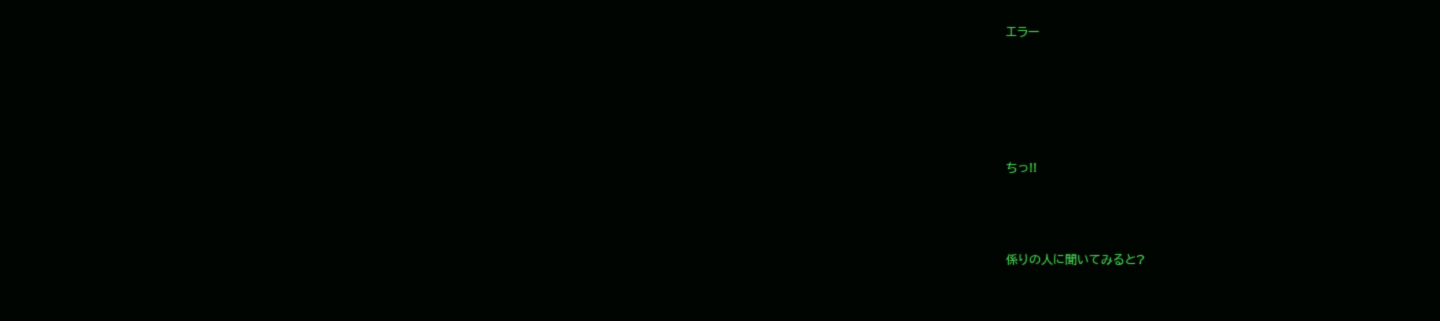エラー





ちっ!!



係りの人に聞いてみると?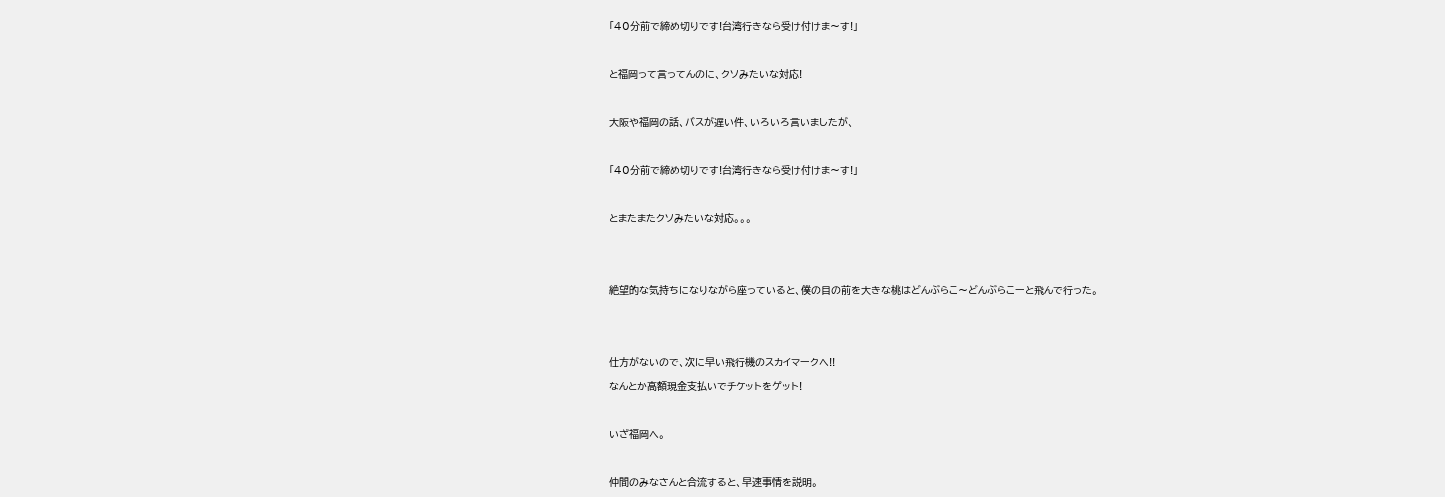「40分前で締め切りです!台湾行きなら受け付けま〜す!」



と福岡って言ってんのに、クソみたいな対応!



大阪や福岡の話、バスが遅い件、いろいろ言いましたが、



「40分前で締め切りです!台湾行きなら受け付けま〜す!」



とまたまたクソみたいな対応。。。





絶望的な気持ちになりながら座っていると、僕の目の前を大きな桃はどんぶらこ〜どんぶらこーと飛んで行った。





仕方がないので、次に早い飛行機のスカイマークへ!!

なんとか高額現金支払いでチケットをゲット!



いざ福岡へ。



仲間のみなさんと合流すると、早速事情を説明。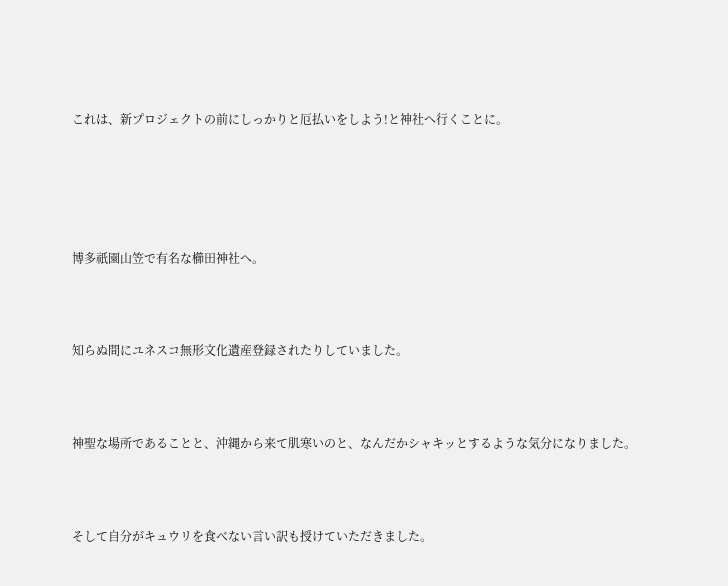これは、新プロジェクトの前にしっかりと厄払いをしよう!と神社へ行くことに。





博多祇園山笠で有名な櫛田神社へ。



知らぬ間にユネスコ無形文化遺産登録されたりしていました。



神聖な場所であることと、沖縄から来て肌寒いのと、なんだかシャキッとするような気分になりました。



そして自分がキュウリを食べない言い訳も授けていただきました。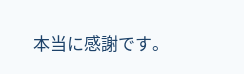本当に感謝です。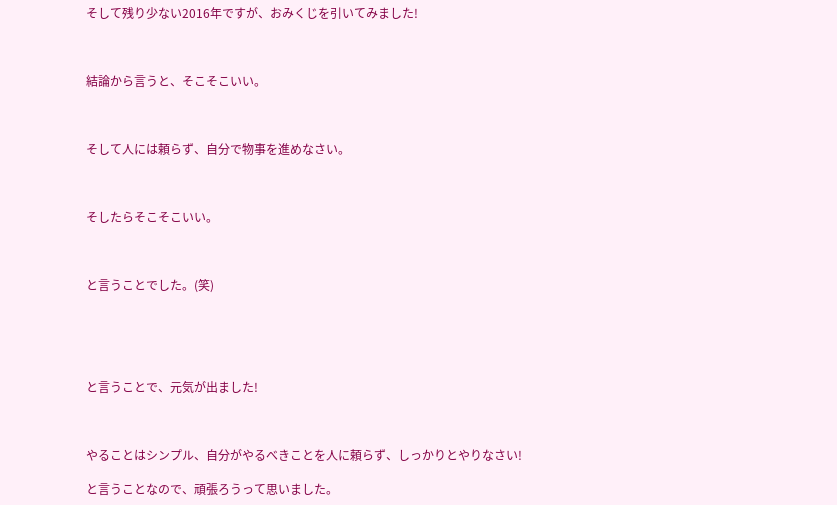そして残り少ない2016年ですが、おみくじを引いてみました!



結論から言うと、そこそこいい。



そして人には頼らず、自分で物事を進めなさい。



そしたらそこそこいい。



と言うことでした。(笑)





と言うことで、元気が出ました!



やることはシンプル、自分がやるべきことを人に頼らず、しっかりとやりなさい!

と言うことなので、頑張ろうって思いました。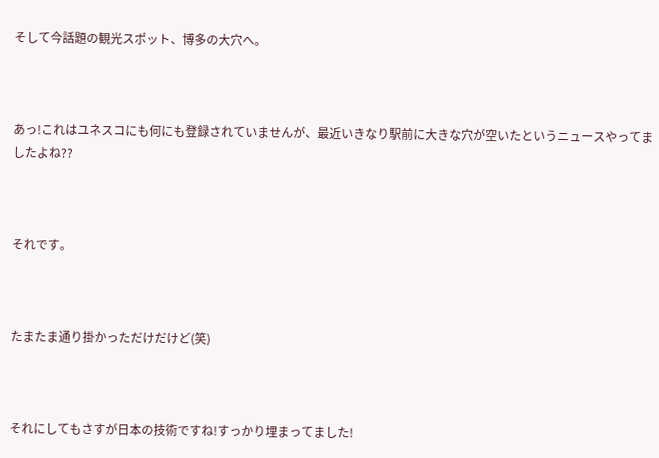そして今話題の観光スポット、博多の大穴へ。



あっ!これはユネスコにも何にも登録されていませんが、最近いきなり駅前に大きな穴が空いたというニュースやってましたよね??



それです。



たまたま通り掛かっただけだけど(笑)



それにしてもさすが日本の技術ですね!すっかり埋まってました!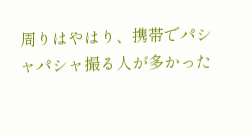周りはやはり、携帯でパシャパシャ撮る人が多かった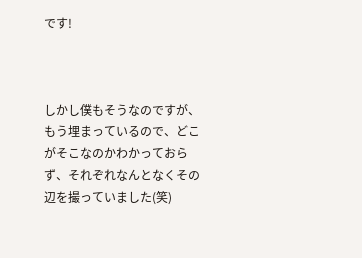です!



しかし僕もそうなのですが、もう埋まっているので、どこがそこなのかわかっておらず、それぞれなんとなくその辺を撮っていました(笑)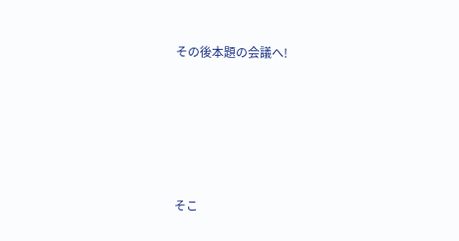その後本題の会議へ!





そこ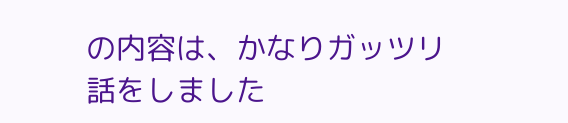の内容は、かなりガッツリ話をしました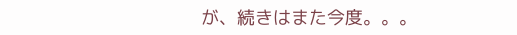が、続きはまた今度。。。